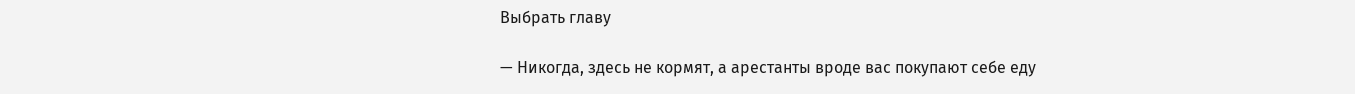Выбрать главу

— Никогда, здесь не кормят, а арестанты вроде вас покупают себе еду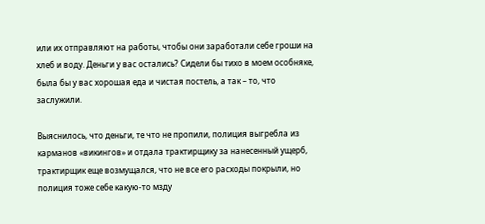или их отправляют на работы, чтобы они заработали себе гроши на хлеб и воду. Деньги у вас остались? Сидели бы тихо в моем особняке, была бы у вас хорошая еда и чистая постель, а так – то, что заслужили.

Выяснилось, что деньги, те что не пропили, полиция выгребла из карманов «викингов» и отдала трактирщику за нанесенный ущерб, трактирщик еще возмущался, что не все его расходы покрыли, но полиция тоже себе какую-то мзду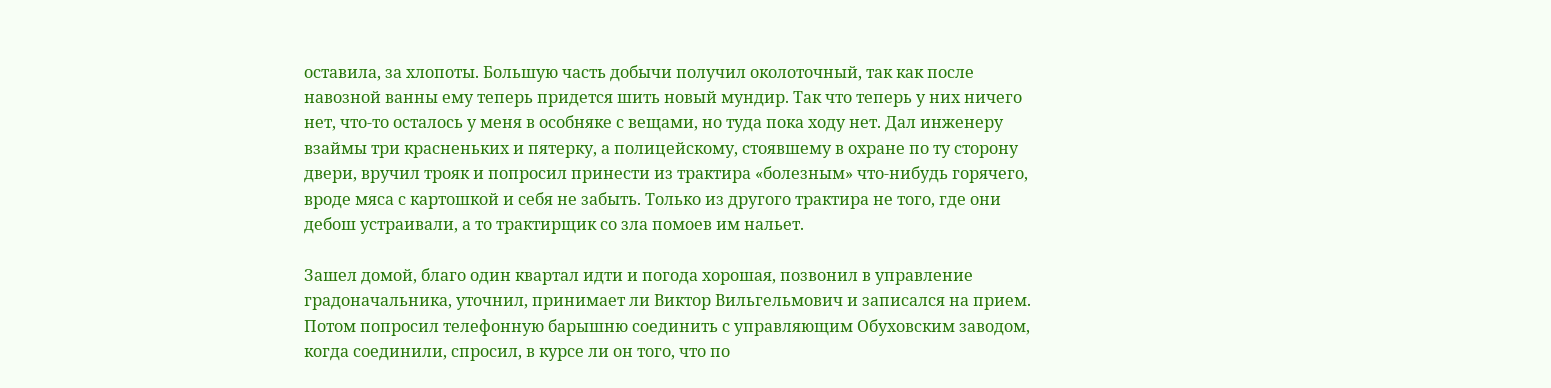оставила, за хлопоты. Большую часть добычи получил околоточный, так как после навозной ванны ему теперь придется шить новый мундир. Так что теперь у них ничего нет, что-то осталось у меня в особняке с вещами, но туда пока ходу нет. Дал инженеру взаймы три красненьких и пятерку, а полицейскому, стоявшему в охране по ту сторону двери, вручил трояк и попросил принести из трактира «болезным» что-нибудь горячего, вроде мяса с картошкой и себя не забыть. Только из другого трактира не того, где они дебош устраивали, а то трактирщик со зла помоев им нальет.

Зашел домой, благо один квартал идти и погода хорошая, позвонил в управление градоначальника, уточнил, принимает ли Виктор Вильгельмович и записался на прием. Потом попросил телефонную барышню соединить с управляющим Обуховским заводом, когда соединили, спросил, в курсе ли он того, что по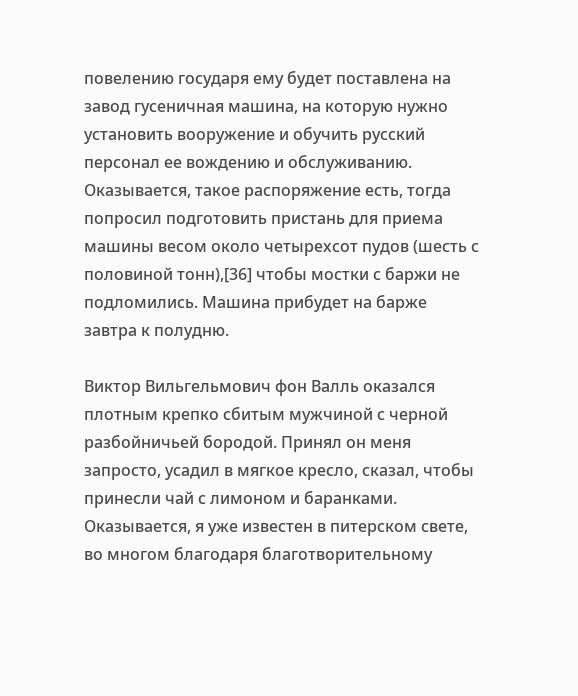повелению государя ему будет поставлена на завод гусеничная машина, на которую нужно установить вооружение и обучить русский персонал ее вождению и обслуживанию. Оказывается, такое распоряжение есть, тогда попросил подготовить пристань для приема машины весом около четырехсот пудов (шесть с половиной тонн),[36] чтобы мостки с баржи не подломились. Машина прибудет на барже завтра к полудню.

Виктор Вильгельмович фон Валль оказался плотным крепко сбитым мужчиной с черной разбойничьей бородой. Принял он меня запросто, усадил в мягкое кресло, сказал, чтобы принесли чай с лимоном и баранками. Оказывается, я уже известен в питерском свете, во многом благодаря благотворительному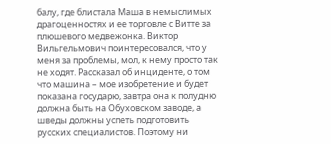балу, где блистала Маша в немыслимых драгоценностях и ее торговле с Витте за плюшевого медвежонка. Виктор Вильгельмович поинтересовался, что у меня за проблемы, мол, к нему просто так не ходят. Рассказал об инциденте, о том что машина – мое изобретение и будет показана государю, завтра она к полудню должна быть на Обуховском заводе, а шведы должны успеть подготовить русских специалистов. Поэтому ни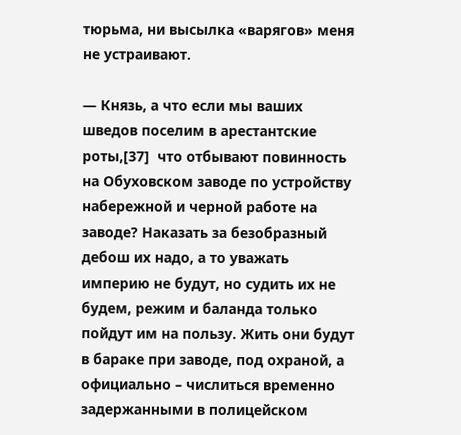тюрьма, ни высылка «варягов» меня не устраивают.

— Князь, а что если мы ваших шведов поселим в арестантские роты,[37]  что отбывают повинность на Обуховском заводе по устройству набережной и черной работе на заводе? Наказать за безобразный дебош их надо, а то уважать империю не будут, но судить их не будем, режим и баланда только пойдут им на пользу. Жить они будут в бараке при заводе, под охраной, а официально – числиться временно задержанными в полицейском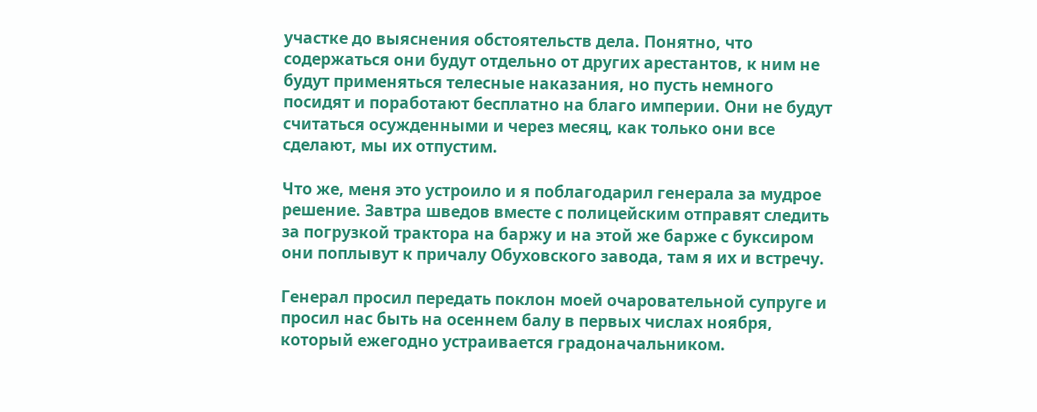участке до выяснения обстоятельств дела. Понятно, что содержаться они будут отдельно от других арестантов, к ним не будут применяться телесные наказания, но пусть немного посидят и поработают бесплатно на благо империи. Они не будут считаться осужденными и через месяц, как только они все сделают, мы их отпустим.

Что же, меня это устроило и я поблагодарил генерала за мудрое решение. Завтра шведов вместе с полицейским отправят следить за погрузкой трактора на баржу и на этой же барже с буксиром они поплывут к причалу Обуховского завода, там я их и встречу.

Генерал просил передать поклон моей очаровательной супруге и просил нас быть на осеннем балу в первых числах ноября, который ежегодно устраивается градоначальником.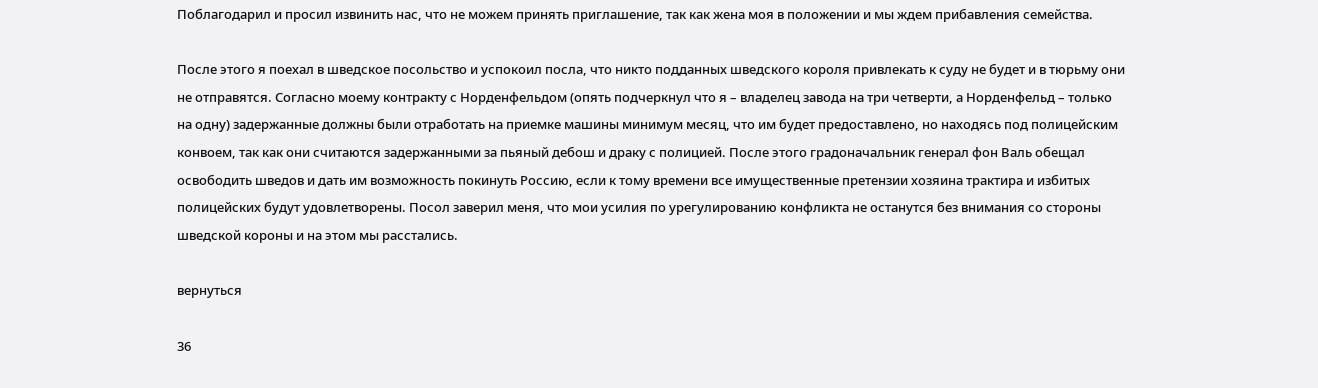Поблагодарил и просил извинить нас, что не можем принять приглашение, так как жена моя в положении и мы ждем прибавления семейства.

После этого я поехал в шведское посольство и успокоил посла, что никто подданных шведского короля привлекать к суду не будет и в тюрьму они не отправятся. Согласно моему контракту с Норденфельдом (опять подчеркнул что я – владелец завода на три четверти, а Норденфельд – только на одну) задержанные должны были отработать на приемке машины минимум месяц, что им будет предоставлено, но находясь под полицейским конвоем, так как они считаются задержанными за пьяный дебош и драку с полицией. После этого градоначальник генерал фон Валь обещал освободить шведов и дать им возможность покинуть Россию, если к тому времени все имущественные претензии хозяина трактира и избитых полицейских будут удовлетворены. Посол заверил меня, что мои усилия по урегулированию конфликта не останутся без внимания со стороны шведской короны и на этом мы расстались.

вернуться

36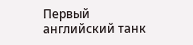Первый английский танк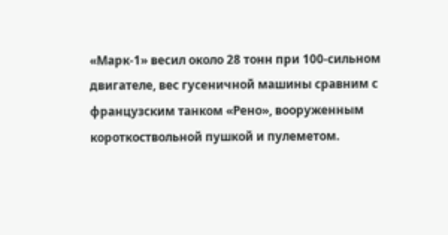«Марк-1» весил около 28 тонн при 100-сильном двигателе, вес гусеничной машины сравним с французским танком «Рено», вооруженным короткоствольной пушкой и пулеметом.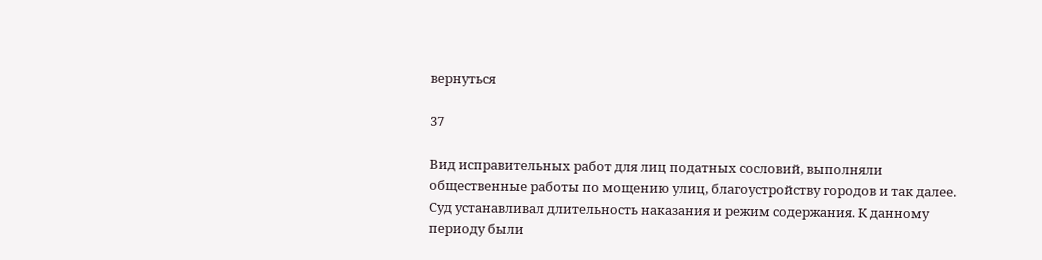вернуться

37

Вид исправительных работ для лиц податных сословий, выполняли общественные работы по мощению улиц, благоустройству городов и так далее. Суд устанавливал длительность наказания и режим содержания. К данному периоду были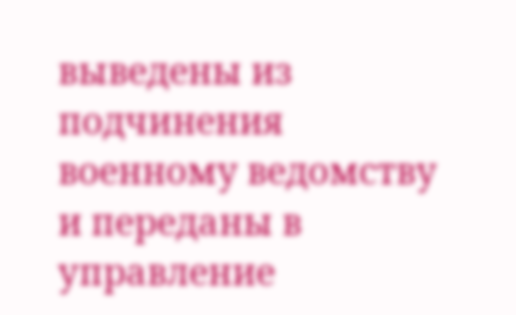выведены из подчинения военному ведомству и переданы в управление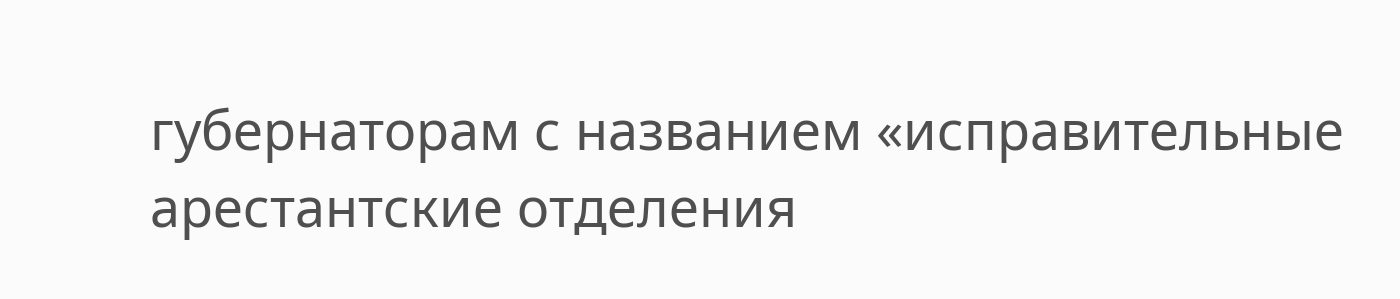губернаторам с названием «исправительные арестантские отделения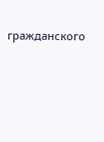гражданского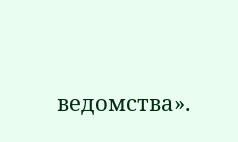ведомства».